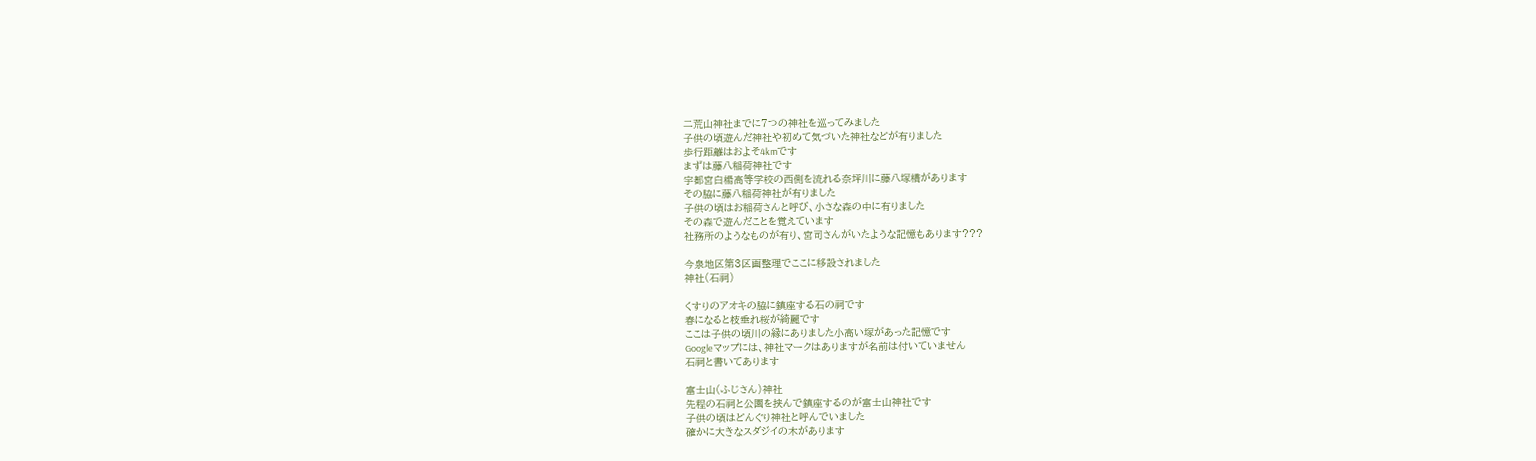二荒山神社までに7つの神社を巡ってみました
子供の頃遊んだ神社や初めて気づいた神社などが有りました
歩行距離はおよそ4kmです
まずは藤八稲荷神社です
宇都宮白楊高等学校の西側を流れる奈坪川に藤八塚橋があります
その脇に藤八稲荷神社が有りました
子供の頃はお稲荷さんと呼び、小さな森の中に有りました
その森で遊んだことを覚えています
社務所のようなものが有り、宮司さんがいたような記憶もあります???

今泉地区第3区画整理でここに移設されました
神社(石祠)

くすりのアオキの脇に鎮座する石の祠です
春になると枝垂れ桜が綺麗です
ここは子供の頃川の縁にありました小高い塚があった記憶です
Googleマップには、神社マークはありますが名前は付いていません
石祠と書いてあります

富士山(ふじさん)神社
先程の石祠と公園を挟んで鎮座するのが富士山神社です
子供の頃はどんぐり神社と呼んでいました
確かに大きなスダジイの木があります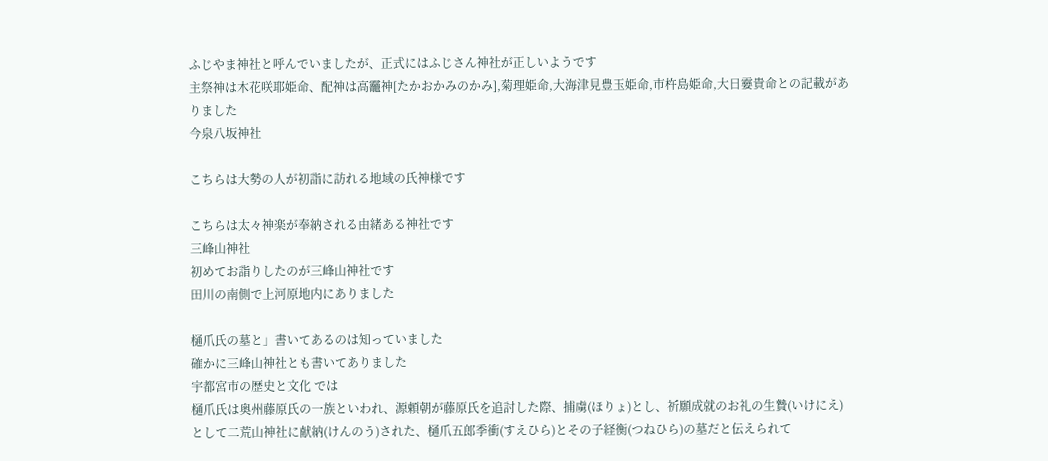ふじやま神社と呼んでいましたが、正式にはふじさん神社が正しいようです
主祭神は木花咲耶姫命、配神は高龗神[たかおかみのかみ],菊理姫命,大海津見豊玉姫命,市杵島姫命,大日孁貴命との記載がありました
今泉八坂神社

こちらは大勢の人が初詣に訪れる地域の氏神様です

こちらは太々神楽が奉納される由緒ある神社です
三峰山神社
初めてお詣りしたのが三峰山神社です
田川の南側で上河原地内にありました

樋爪氏の墓と」書いてあるのは知っていました
確かに三峰山神社とも書いてありました
宇都宮市の歴史と文化 では
樋爪氏は奥州藤原氏の一族といわれ、源頼朝が藤原氏を追討した際、捕虜(ほりょ)とし、祈願成就のお礼の生贄(いけにえ)として二荒山神社に献納(けんのう)された、樋爪五郎季衝(すえひら)とその子経衡(つねひら)の墓だと伝えられて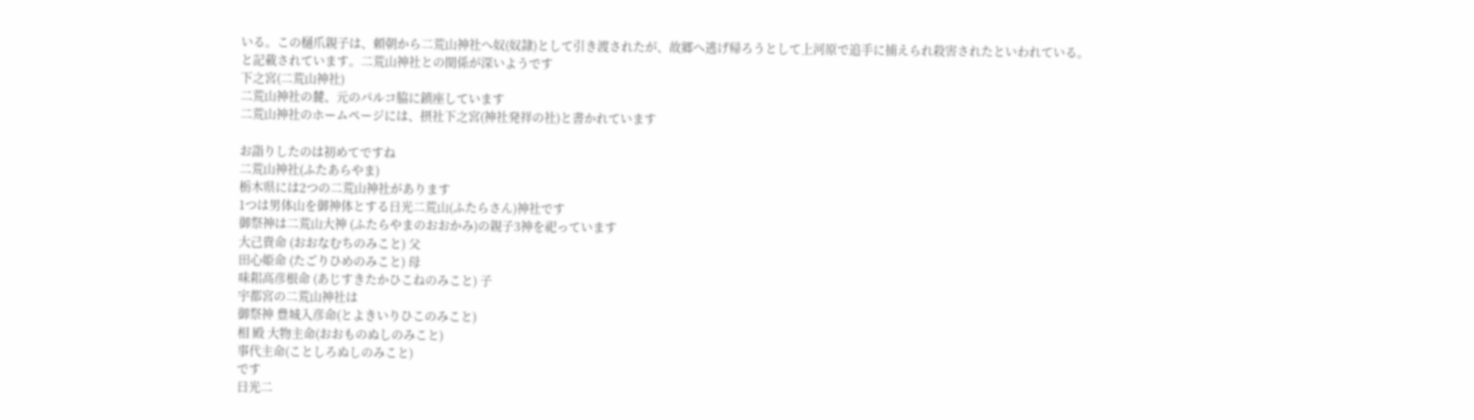いる。この樋爪親子は、頼朝から二荒山神社へ奴(奴隷)として引き渡されたが、故郷へ逃げ帰ろうとして上河原で追手に捕えられ殺害されたといわれている。
と記載されています。二荒山神社との関係が深いようです
下之宮(二荒山神社)
二荒山神社の麓、元のパルコ脇に鎮座しています
二荒山神社のホームページには、摂社下之宮(神社発祥の社)と書かれています

お詣りしたのは初めてですね
二荒山神社(ふたあらやま)
栃木県には2つの二荒山神社があります
1つは男体山を御神体とする日光二荒山(ふたらさん)神社です
御祭神は二荒山大神 (ふたらやまのおおかみ)の親子3神を祀っています
大己貴命 (おおなむちのみこと) 父
田心姫命 (たごりひめのみこと) 母
味耜高彦根命 (あじすきたかひこねのみこと) 子
宇都宮の二荒山神社は
御祭神 豊城入彦命(とよきいりひこのみこと)
相 殿 大物主命(おおものぬしのみこと)
事代主命(ことしろぬしのみこと)
です
日光二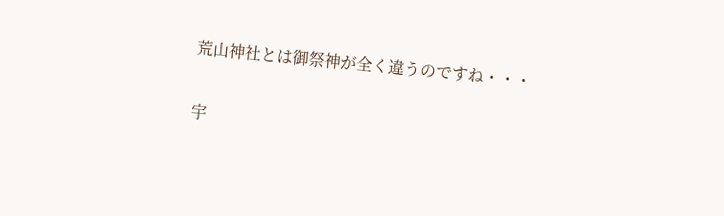荒山神社とは御祭神が全く違うのですね・・・

宇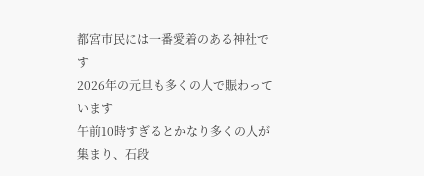都宮市民には一番愛着のある神社です
2026年の元旦も多くの人で賑わっています
午前10時すぎるとかなり多くの人が集まり、石段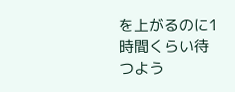を上がるのに1時間くらい待つよう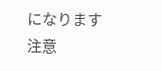になります
注意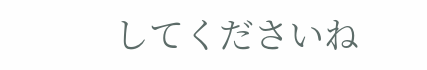してくださいね